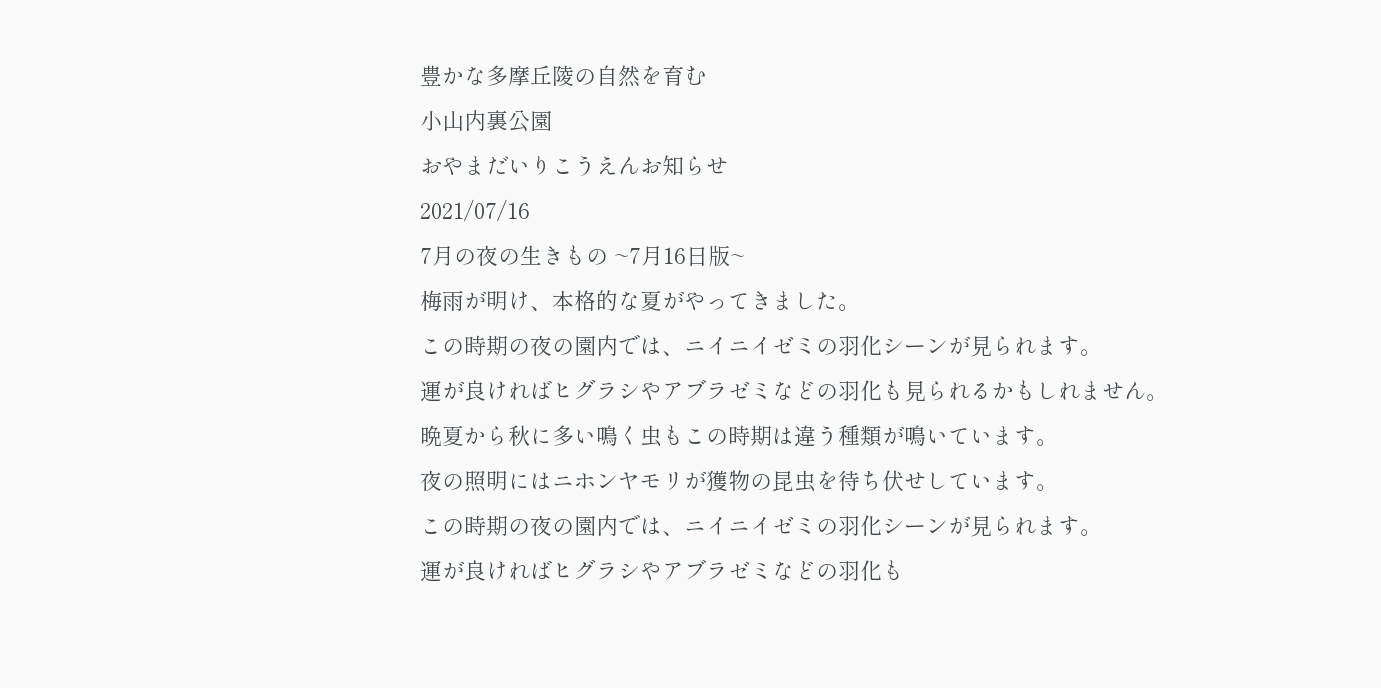豊かな多摩丘陵の自然を育む
小山内裏公園
おやまだいりこうえんお知らせ
2021/07/16
7月の夜の生きもの ~7月16日版~
梅雨が明け、本格的な夏がやってきました。
この時期の夜の園内では、ニイニイゼミの羽化シーンが見られます。
運が良ければヒグラシやアブラゼミなどの羽化も見られるかもしれません。
晩夏から秋に多い鳴く虫もこの時期は違う種類が鳴いています。
夜の照明にはニホンヤモリが獲物の昆虫を待ち伏せしています。
この時期の夜の園内では、ニイニイゼミの羽化シーンが見られます。
運が良ければヒグラシやアブラゼミなどの羽化も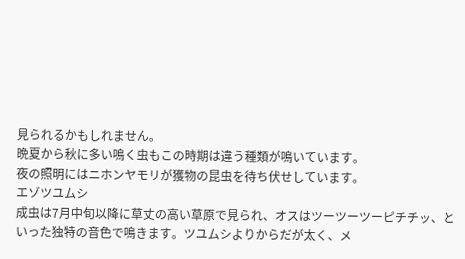見られるかもしれません。
晩夏から秋に多い鳴く虫もこの時期は違う種類が鳴いています。
夜の照明にはニホンヤモリが獲物の昆虫を待ち伏せしています。
エゾツユムシ
成虫は7月中旬以降に草丈の高い草原で見られ、オスはツーツーツーピチチッ、といった独特の音色で鳴きます。ツユムシよりからだが太く、メ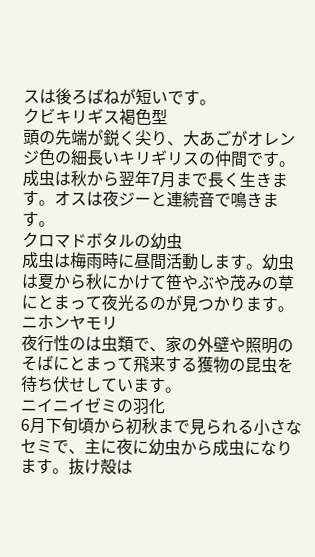スは後ろばねが短いです。
クビキリギス褐色型
頭の先端が鋭く尖り、大あごがオレンジ色の細長いキリギリスの仲間です。成虫は秋から翌年7月まで長く生きます。オスは夜ジーと連続音で鳴きます。
クロマドボタルの幼虫
成虫は梅雨時に昼間活動します。幼虫は夏から秋にかけて笹やぶや茂みの草にとまって夜光るのが見つかります。
ニホンヤモリ
夜行性のは虫類で、家の外壁や照明のそばにとまって飛来する獲物の昆虫を待ち伏せしています。
ニイニイゼミの羽化
6月下旬頃から初秋まで見られる小さなセミで、主に夜に幼虫から成虫になります。抜け殻は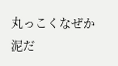丸っこくなぜか泥だ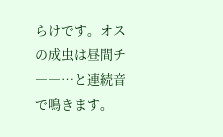らけです。オスの成虫は昼間チ――…と連続音で鳴きます。